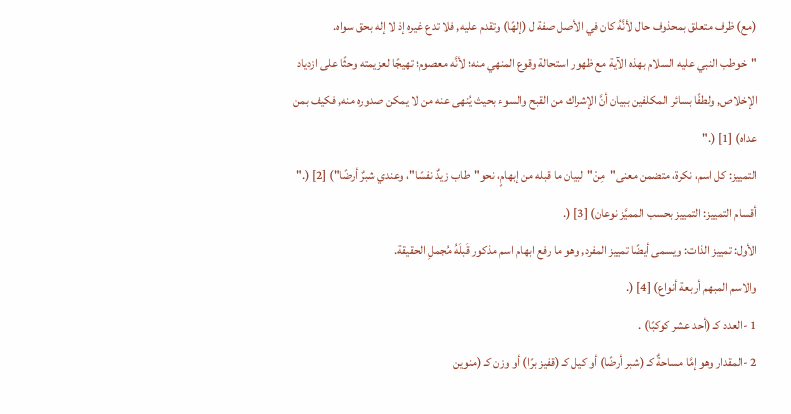(مع) ظرف متعلق بمحذوف حال لأنَّهُ كان في الأصل صفة ل (إلهًا) وتقدم عليه, فلا تدع غيره إذ لا إله بحق سواه.
"خوطب النبي عليه السلام بهذه الآية مع ظهور استحالة وقوع المنهي منه؛ لأنَّه معصوم؛ تهيجًا لعزيمته وحثًا على ازدياد الإخلاص, ولطفًا بسائر المكلفين ببيان أنَّ الإشراك من القبح والسوء بحيث يُنهى عنه من لا يمكن صدوره منه, فكيف بمن عداه) [1] (."
التمييز: كل اسم، نكرة، متضمن معنى"مِنْ"لبيان ما قبله من إبهامٍ، نحو"طاب زيدٌ نفسًا"، وعندي شبرٌ أرضًا") [2] (."
أقسام التمييز: التمييز بحسب المميَّز نوعان) [3] (.
الأول: تمييز الذات: ويسمى أيضًا تمييز المفرد, وهو ما رفع ابهام اسم مذكور قَبلَهُ مُجملِ الحقيقة.
والاسم المبهم أربعة أنواع) [4] (.
1 -العدد كـ (أحد عشر كوكبًا) .
2 -المقدار وهو إمَّا مساحةٌ كـ (شبر أرضًا) أو كيل كـ (قفيز برًا) أو وزن كـ (منوين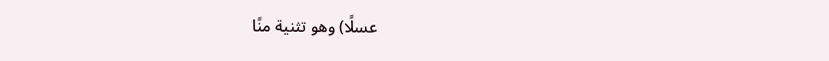عسلًا) وهو تثنية منًا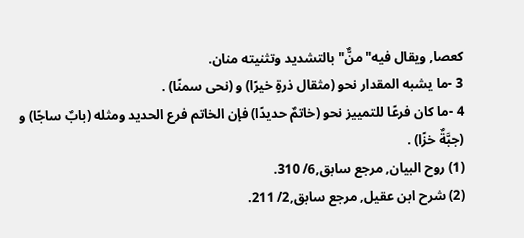كعصا, ويقال فيه"منٌّ"بالتشديد وتثنيته منان.
3 -ما يشبه المقدار نحو (مثقال ذرةٍ خيرًا) و (نحى سمنًا) .
4 -ما كان فرعًا للتمييز نحو (خاتمٌ حديدًا) فإن الخاتم فرع الحديد ومثله (بابٌ ساجًا) و (جبَّةٌ خزًا) .
(1) روح البيان, مرجع سابق,6/ 310.
(2) شرح ابن عقيل, مرجع سابق,2/ 211.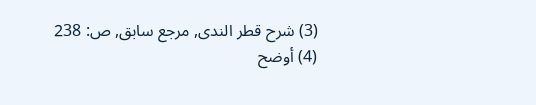(3) شرح قطر الندى, مرجع سابق, ص: 238
(4) أوضح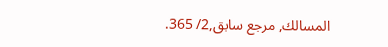المسالك, مرجع سابق,2/ 365.